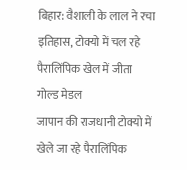बिहार: वैशाली के लाल ने रचा इतिहास, टोक्यो में चल रहे पैरालिंपिक खेल में जीता गोल्ड मेडल
जापान की राजधानी टोक्यो में खेले जा रहे पैरालिंपिक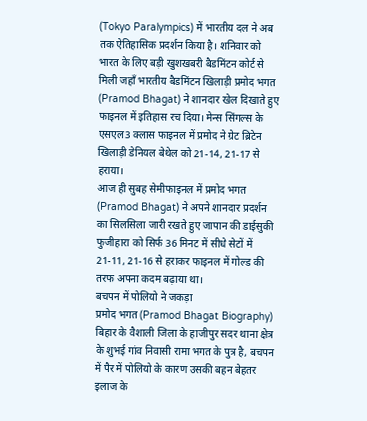(Tokyo Paralympics) में भारतीय दल ने अब तक ऐतिहासिक प्रदर्शन किया है। शनिवार को भारत के लिए बड़ी खुशखबरी बैडमिंटन कोर्ट से मिली जहाँ भारतीय बैडमिंटन खिलाड़ी प्रमोद भगत (Pramod Bhagat) ने शानदार खेल दिखाते हुए फाइनल में इतिहास रच दिया। मेन्स सिंगल्स के एसएल3 क्लास फाइनल में प्रमोद ने ग्रेट ब्रिटेन खिलाड़ी डेनियल बेथेल को 21-14, 21-17 से हराया।
आज ही सुबह सेमीफाइनल में प्रमोद भगत (Pramod Bhagat) ने अपने शानदार प्रदर्शन का सिलसिला जारी रखते हुए जापान की डाईसुकी फुजीहारा को सिर्फ 36 मिनट में सीधे सेटों में 21-11, 21-16 से हराकर फाइनल में गोल्ड की तरफ अपना कदम बढ़ाया था।
बचपन में पोलियो ने जकड़ा
प्रमोद भगत (Pramod Bhagat Biography) बिहार के वैशाली जिला के हाजीपुर सदर थाना क्षेत्र के शुभई गांव निवासी रामा भगत के पुत्र है, बचपन में पैर में पोलियो के कारण उसकी बहन बेहतर इलाज के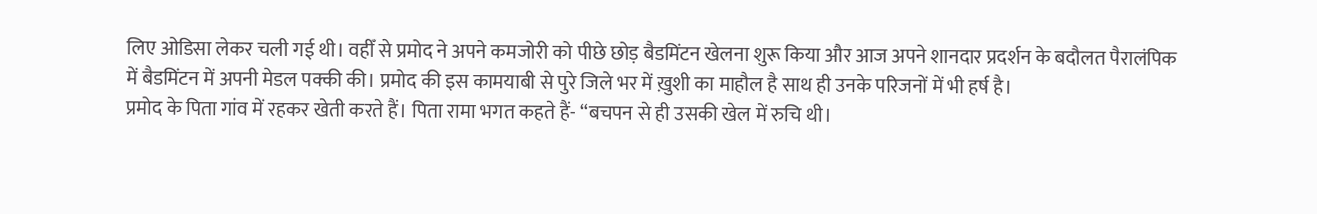लिए ओडिसा लेकर चली गई थी। वहीँ से प्रमोद ने अपने कमजोरी को पीछे छोड़ बैडमिंटन खेलना शुरू किया और आज अपने शानदार प्रदर्शन के बदौलत पैरालंपिक में बैडमिंटन में अपनी मेडल पक्की की। प्रमोद की इस कामयाबी से पुरे जिले भर में ख़ुशी का माहौल है साथ ही उनके परिजनों में भी हर्ष है।
प्रमोद के पिता गांव में रहकर खेती करते हैं। पिता रामा भगत कहते हैं- “बचपन से ही उसकी खेल में रुचि थी।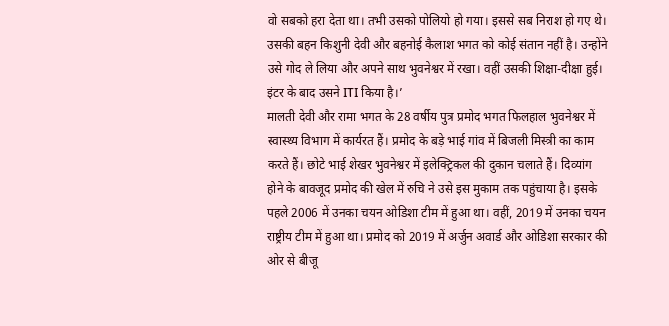वो सबको हरा देता था। तभी उसको पोलियो हो गया। इससे सब निराश हो गए थे। उसकी बहन किशुनी देवी और बहनोई कैलाश भगत को कोई संतान नहीं है। उन्होंने उसे गोद ले लिया और अपने साथ भुवनेश्वर में रखा। वहीं उसकी शिक्षा-दीक्षा हुई। इंटर के बाद उसने ITI किया है।’
मालती देवी और रामा भगत के 28 वर्षीय पुत्र प्रमोद भगत फिलहाल भुवनेश्वर में स्वास्थ्य विभाग में कार्यरत हैं। प्रमोद के बड़े भाई गांव में बिजली मिस्त्री का काम करते हैं। छोटे भाई शेखर भुवनेश्वर में इलेक्ट्रिकल की दुकान चलाते हैं। दिव्यांग होने के बावजूद प्रमोद की खेल में रुचि ने उसे इस मुकाम तक पहुंचाया है। इसके पहले 2006 में उनका चयन ओडिशा टीम में हुआ था। वहीं, 2019 में उनका चयन राष्ट्रीय टीम में हुआ था। प्रमोद को 2019 में अर्जुन अवार्ड और ओडिशा सरकार की ओर से बीजू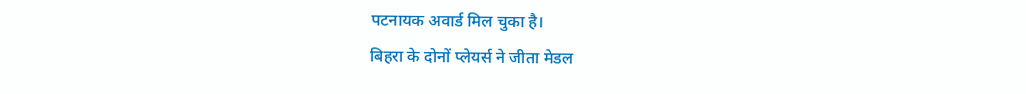पटनायक अवार्ड मिल चुका है।
बिहरा के दोनों प्लेयर्स ने जीता मेडल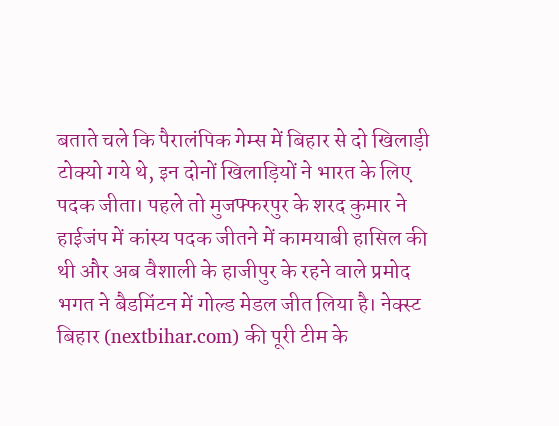बताते चले कि पैरालंपिक गेम्स में बिहार से दो खिलाड़ी टोक्यो गये थे, इन दोनों खिलाड़ियों ने भारत के लिए पदक जीता। पहले तो मुजफ्फरपुर के शरद कुमार ने हाईजंप में कांस्य पदक जीतने में कामयाबी हासिल की थी और अब वैशाली के हाजीपुर के रहने वाले प्रमोद भगत ने बैडमिंटन में गोल्ड मेडल जीत लिया है। नेक्स्ट बिहार (nextbihar.com) की पूरी टीम के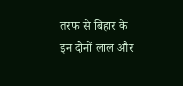तरफ से बिहार के इन दोनों लाल और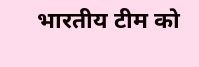भारतीय टीम को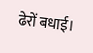ढेरों बधाई।